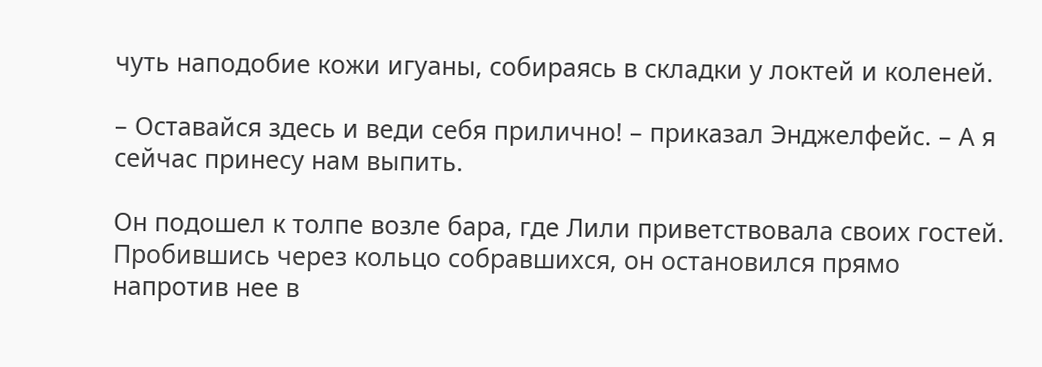чуть наподобие кожи игуаны, собираясь в складки у локтей и коленей.

– Оставайся здесь и веди себя прилично! – приказал Энджелфейс. – А я сейчас принесу нам выпить.

Он подошел к толпе возле бара, где Лили приветствовала своих гостей. Пробившись через кольцо собравшихся, он остановился прямо напротив нее в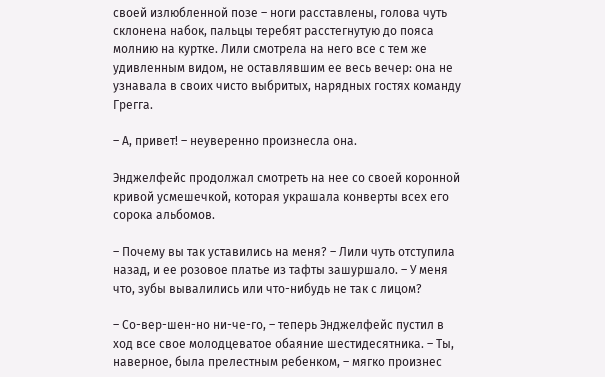своей излюбленной позе – ноги расставлены, голова чуть склонена набок, пальцы теребят расстегнутую до пояса молнию на куртке. Лили смотрела на него все с тем же удивленным видом, не оставлявшим ее весь вечер: она не узнавала в своих чисто выбритых, нарядных гостях команду Грегга.

– А, привет! – неуверенно произнесла она.

Энджелфейс продолжал смотреть на нее со своей коронной кривой усмешечкой, которая украшала конверты всех его сорока альбомов.

– Почему вы так уставились на меня? – Лили чуть отступила назад, и ее розовое платье из тафты зашуршало. – У меня что, зубы вывалились или что-нибудь не так с лицом?

– Со-вер-шен-но ни-че-го, – теперь Энджелфейс пустил в ход все свое молодцеватое обаяние шестидесятника. – Ты, наверное, была прелестным ребенком, – мягко произнес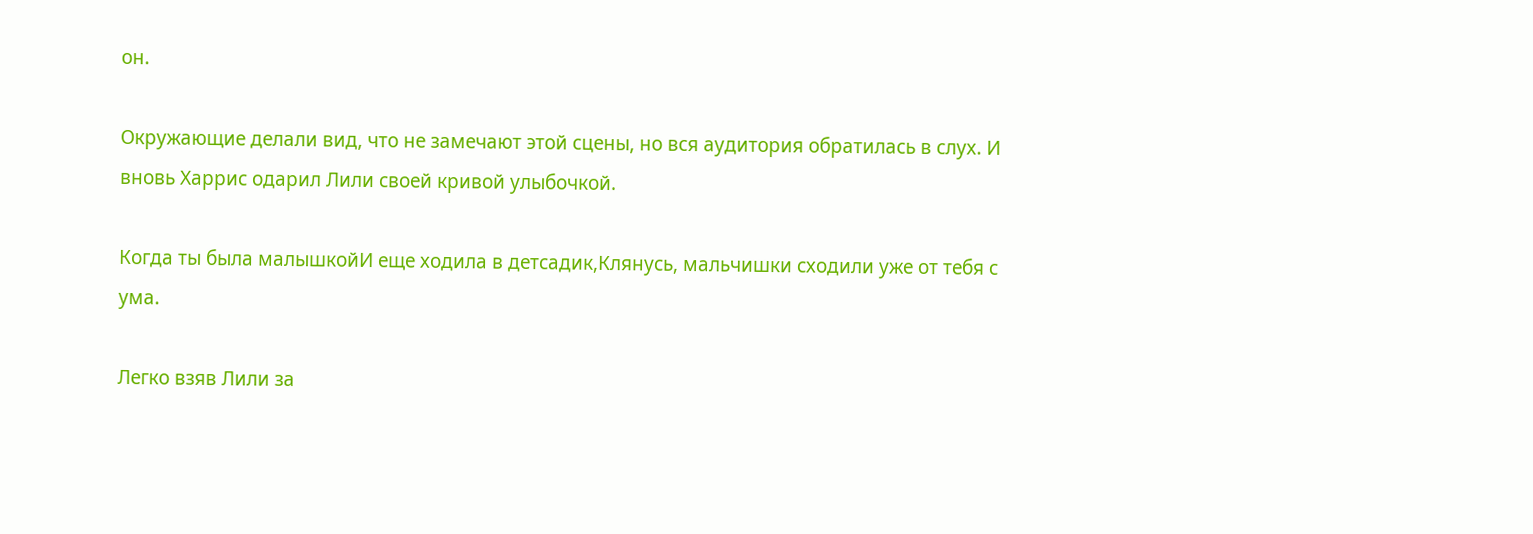он.

Окружающие делали вид, что не замечают этой сцены, но вся аудитория обратилась в слух. И вновь Харрис одарил Лили своей кривой улыбочкой.

Когда ты была малышкойИ еще ходила в детсадик,Клянусь, мальчишки сходили уже от тебя с ума.

Легко взяв Лили за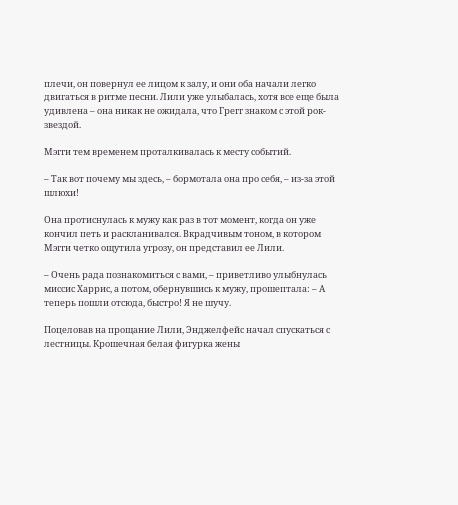плечи, он повернул ее лицом к залу, и они оба начали легко двигаться в ритме песни. Лили уже улыбалась, хотя все еще была удивлена – она никак не ожидала, что Грегг знаком с этой рок-звездой.

Мэгги тем временем проталкивалась к месту событий.

– Так вот почему мы здесь, – бормотала она про себя, – из-за этой шлюхи!

Она протиснулась к мужу как раз в тот момент, когда он уже кончил петь и раскланивался. Вкрадчивым тоном, в котором Мэгги четко ощутила угрозу, он представил ее Лили.

– Очень рада познакомиться с вами, – приветливо улыбнулась миссис Харрис, а потом, обернувшись к мужу, прошептала: – А теперь пошли отсюда, быстро! Я не шучу.

Поцеловав на прощание Лили, Энджелфейс начал спускаться с лестницы. Крошечная белая фигурка жены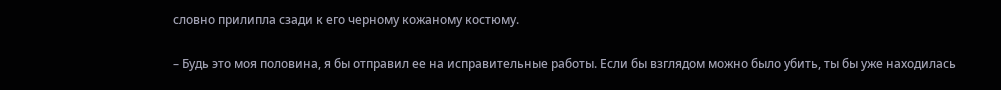словно прилипла сзади к его черному кожаному костюму.

– Будь это моя половина, я бы отправил ее на исправительные работы. Если бы взглядом можно было убить, ты бы уже находилась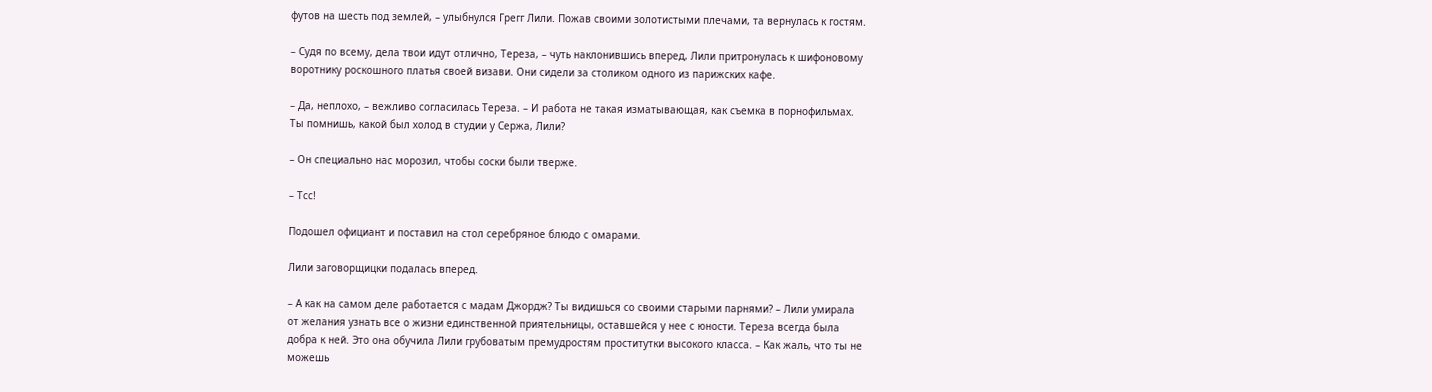футов на шесть под землей, – улыбнулся Грегг Лили. Пожав своими золотистыми плечами, та вернулась к гостям.

– Судя по всему, дела твои идут отлично, Тереза, – чуть наклонившись вперед, Лили притронулась к шифоновому воротнику роскошного платья своей визави. Они сидели за столиком одного из парижских кафе.

– Да, неплохо, – вежливо согласилась Тереза. – И работа не такая изматывающая, как съемка в порнофильмах. Ты помнишь, какой был холод в студии у Сержа, Лили?

– Он специально нас морозил, чтобы соски были тверже.

– Тсс!

Подошел официант и поставил на стол серебряное блюдо с омарами.

Лили заговорщицки подалась вперед.

– А как на самом деле работается с мадам Джордж? Ты видишься со своими старыми парнями? – Лили умирала от желания узнать все о жизни единственной приятельницы, оставшейся у нее с юности. Тереза всегда была добра к ней. Это она обучила Лили грубоватым премудростям проститутки высокого класса. – Как жаль, что ты не можешь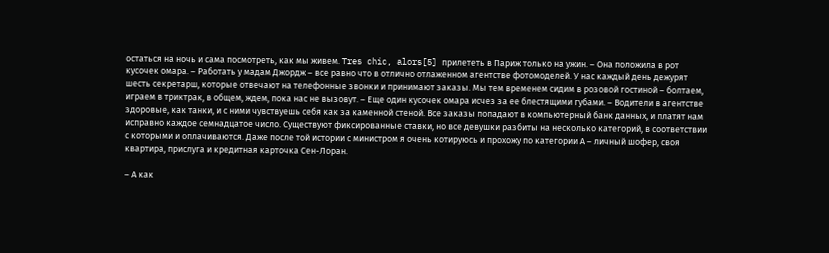остаться на ночь и сама посмотреть, как мы живем. Tres chic, alors[5] прилететь в Париж только на ужин. – Она положила в рот кусочек омара. – Работать у мадам Джордж – все равно что в отлично отлаженном агентстве фотомоделей. У нас каждый день дежурят шесть секретарш, которые отвечают на телефонные звонки и принимают заказы. Мы тем временем сидим в розовой гостиной – болтаем, играем в триктрак, в общем, ждем, пока нас не вызовут. – Еще один кусочек омара исчез за ее блестящими губами. – Водители в агентстве здоровые, как танки, и с ними чувствуешь себя как за каменной стеной. Все заказы попадают в компьютерный банк данных, и платят нам исправно каждое семнадцатое число. Существуют фиксированные ставки, но все девушки разбиты на несколько категорий, в соответствии с которыми и оплачиваются. Даже после той истории с министром я очень котируюсь и прохожу по категории А – личный шофер, своя квартира, прислуга и кредитная карточка Сен-Лоран.

– А как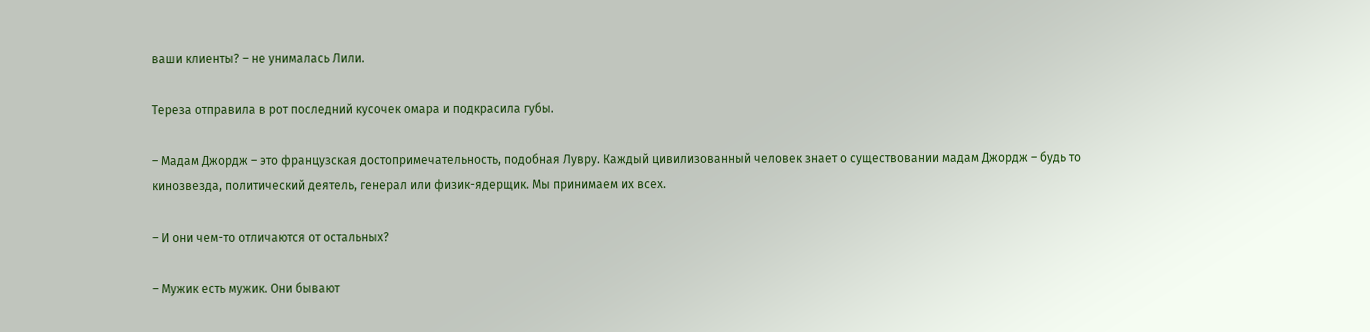ваши клиенты? – не унималась Лили.

Тереза отправила в рот последний кусочек омара и подкрасила губы.

– Мадам Джордж – это французская достопримечательность, подобная Лувру. Каждый цивилизованный человек знает о существовании мадам Джордж – будь то кинозвезда, политический деятель, генерал или физик-ядерщик. Мы принимаем их всех.

– И они чем-то отличаются от остальных?

– Мужик есть мужик. Они бывают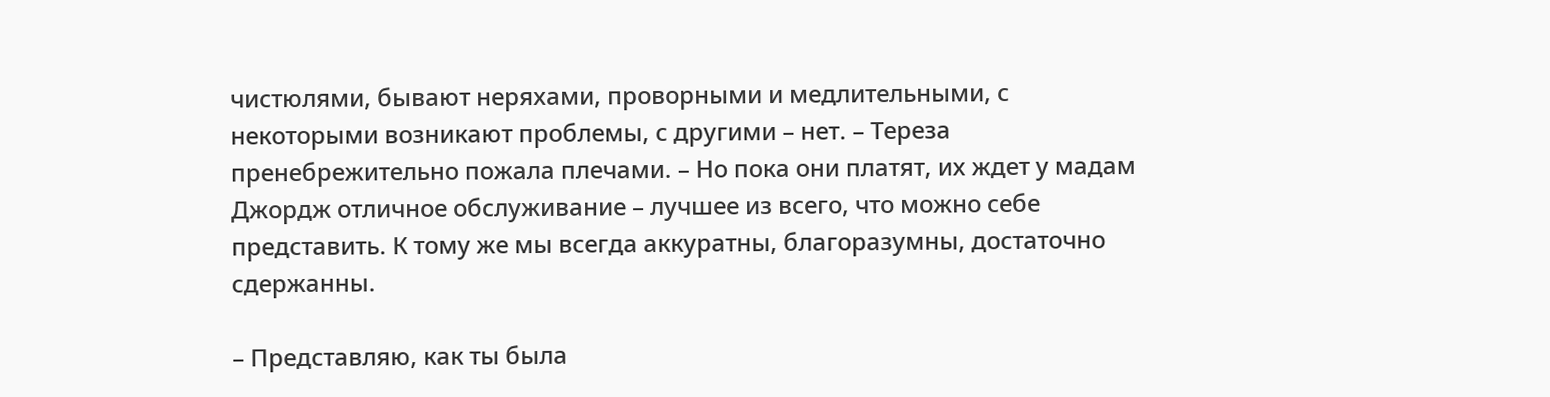чистюлями, бывают неряхами, проворными и медлительными, с некоторыми возникают проблемы, с другими – нет. – Тереза пренебрежительно пожала плечами. – Но пока они платят, их ждет у мадам Джордж отличное обслуживание – лучшее из всего, что можно себе представить. К тому же мы всегда аккуратны, благоразумны, достаточно сдержанны.

– Представляю, как ты была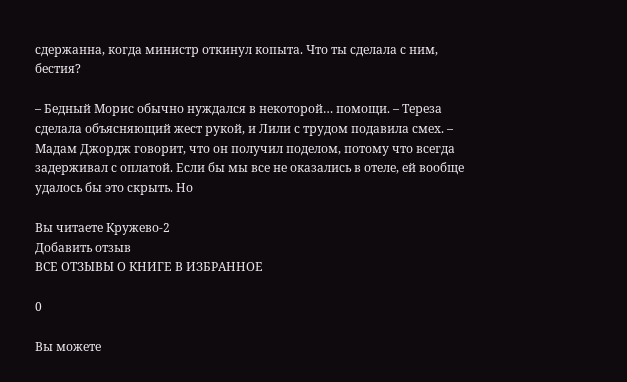сдержанна, когда министр откинул копыта. Что ты сделала с ним, бестия?

– Бедный Морис обычно нуждался в некоторой… помощи. – Тереза сделала объясняющий жест рукой, и Лили с трудом подавила смех. – Мадам Джордж говорит, что он получил поделом, потому что всегда задерживал с оплатой. Если бы мы все не оказались в отеле, ей вообще удалось бы это скрыть. Но

Вы читаете Кружево-2
Добавить отзыв
ВСЕ ОТЗЫВЫ О КНИГЕ В ИЗБРАННОЕ

0

Вы можете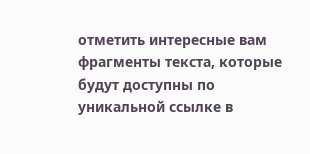отметить интересные вам фрагменты текста, которые будут доступны по уникальной ссылке в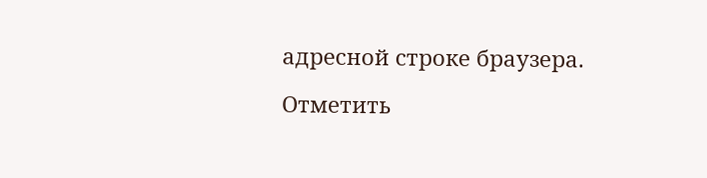адресной строке браузера.

Отметить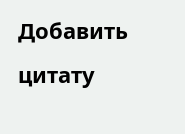Добавить цитату